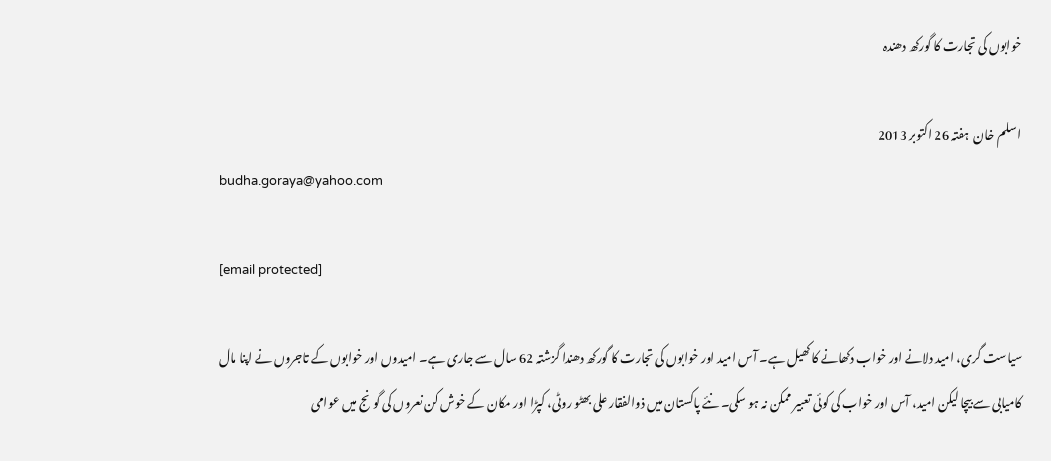خوابوں کی تجارت کا گورکھ دھندہ

اسلم خان  ہفتہ 26 اکتوبر 2013
budha.goraya@yahoo.com

[email protected]

سیاست گری، امید دلانے اور خواب دکھانے کا کھیل ہے۔ آس امید اور خوابوں کی تجارت کا گورکھ دھندا گزشتہ 62 سال سے جاری ہے۔ امیدوں اور خوابوں کے تاجروں نے اپنا مال کامیابی سے بیچا لیکن امید، آس اور خواب کی کوئی تعبیر ممکن نہ ہو سکی۔ نئے پاکستان میں ذوالفقار علی بھٹو روٹی، کپڑا اور مکان کے خوش کن نعروں کی گونج میں عوامی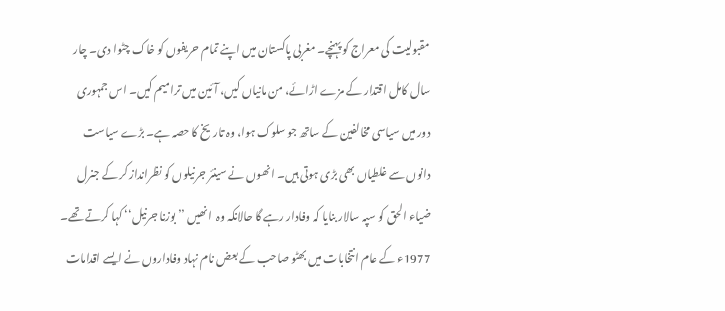مقبولیت کی معراج کو پہنچے۔ مغربی پاکستان میں اپنے تمام حریفوں کو خاک چٹوا دی۔ چار سال کامل اقتدار کے مزے اڑائے، من مانیاں کیں، آئین میں ترامیم کیں۔ اس جمہوری دور میں سیاسی مخالفین کے ساتھ جو سلوک ہوا، وہ تاریخ کا حصہ ہے۔ بڑے سیاست دانوں سے غلطیاں بھی بڑی ہوتی ہیں۔ انھوں نے سینئر جرنیلوں کو نظرانداز کر کے جنرل ضیاء الحق کو سپہ سالار بنایا کہ وفادار رہے گا حالانکہ وہ  انھیں ’’بوزنا جرنیل‘‘ کہا کرتے تھے۔ 1977ء کے عام انتخابات میں بھٹو صاحب کے بعض نام نہاد وفاداروں نے ایسے اقدامات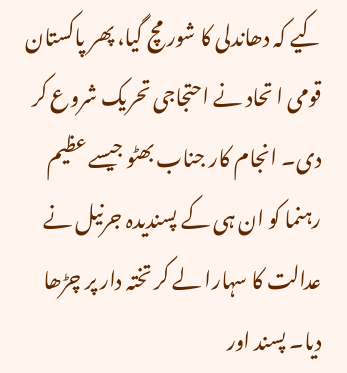کیے کہ دھاندلی کا شور مچ گیا، پھر پاکستان قومی ا تحاد نے احتجاجی تحریک شروع کر دی۔ انجام کار جناب بھٹو جیسے عظیم رہنما کو ان ہی کے پسندیدہ جرنیل نے عدالت کا سہارا لے کر تختہ دار پر چڑھا دیا۔ پسند اور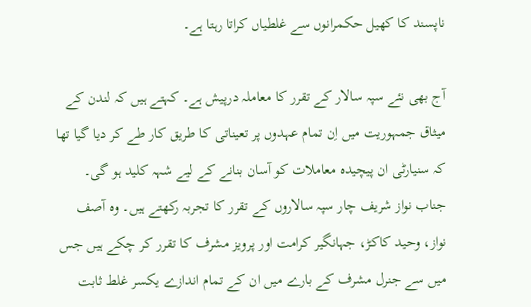ناپسند کا کھیل حکمرانوں سے غلطیاں کراتا رہتا ہے۔

آج بھی نئے سپہ سالار کے تقرر کا معاملہ درپیش ہے۔ کہتے ہیں کہ لندن کے میثاق جمہوریت میں اِن تمام عہدوں پر تعیناتی کا طریق کار طے کر دیا گیا تھا کہ سنیارٹی ان پیچیدہ معاملات کو آسان بنانے کے لیے شہہ کلید ہو گی۔ جناب نواز شریف چار سپہ سالاروں کے تقرر کا تجربہ رکھتے ہیں۔ وہ آصف نواز، وحید کاکڑ، جہانگیر کرامت اور پرویز مشرف کا تقرر کر چکے ہیں جس میں سے جنرل مشرف کے بارے میں ان کے تمام اندازے یکسر غلط ثابت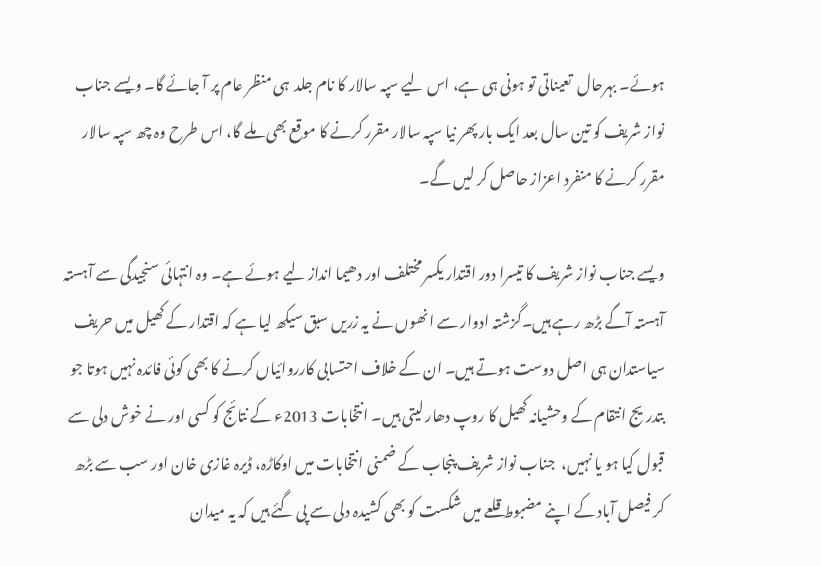ہوئے۔ بہرحال  تعیناتی تو ہونی ہی ہے، اس لیے سپہ سالار کا نام جلد  ہی منظر عام پر آ جائے گا۔ ویسے جناب نواز شریف کو تین سال بعد ایک بار پھر نیا سپہ سالار مقرر کرنے کا موقع بھی ملے گا، اس طرح وہ چھ سپہ سالار مقرر کرنے کا منفرد اعزاز حاصل کر لیں گے۔

ویسے جناب نواز شریف کا تیسرا دور اقتدار یکسر مختلف اور دھیما انداز لیے ہوئے ہے۔ وہ انتہائی سنجیدگی سے آہستہ آہستہ آگے بڑھ رہے ہیں۔گزشتہ ادوار سے انھوں نے یہ زریں سبق سیکھ لیا ہے کہ اقتدار کے کھیل میں حریف سیاستدان ہی اصل دوست ہوتے ہیں۔ ان کے خلاف احتسابی کارروائیاں کرنے کا بھی کوئی فائدہ نہیں ہوتا جو بتدریج انتقام کے وحشیانہ کھیل کا روپ دھار لیتی ہیں۔ انتخابات 2013ء کے نتائج کو کسی اور نے خوش دلی سے قبول کیا ہو یا نہیں،  جناب نواز شریف پنجاب کے ضمنی انتخابات میں اوکاڑہ، ڈیرہ غازی خان اور سب سے بڑھ کر فیصل آباد کے اپنے مضبوط قلعے میں شکست کو بھی کشیدہ دلی سے پی گئے ہیں کہ یہ میدان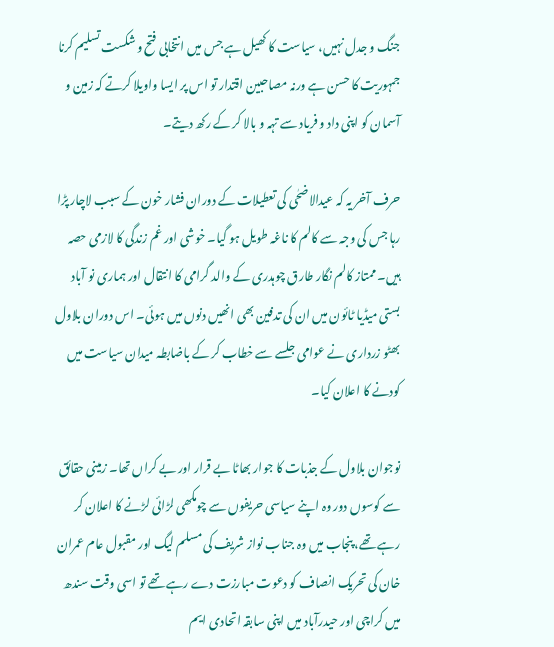جنگ و جدل نہیں، سیاست کا کھیل ہے جس میں انتخابی فتح و شکست تسلیم کرنا جمہوریت کا حسن ہے ورنہ مصاحبین اقتدار تو اس پر ایسا واویلا کرتے کہ زمین و آسمان کو اپنی داد و فریاد سے تہہ و بالا کر کے رکھ دیتے۔

حرف آخر یہ کہ عیدالاضحٰی کی تعطیلات کے دوران فشار خون کے سبب لاچار پڑا رہا جس کی وجہ سے کالم کا ناغہ طویل ہو گیا۔ خوشی اور غم زندگی کا لازمی حصہ ہیں۔ ممتاز کالم نگار طارق چوہدری کے والد گرامی کا انتقال اور ہماری نو آباد بستی میڈیا ٹائون میں ان کی تدفین بھی انھیں دنوں میں ہوئی۔ اس دوران بلاول بھٹو زرداری نے عوامی جلسے سے خطاب کر کے باضابطہ میدان سیاست میں کودنے کا اعلان کیا۔

نوجوان بلاول کے جذبات کا جوار بھاٹا بے قرار اور بے کراں تھا۔ زمینی حقائق سے کوسوں دور وہ اپنے سیاسی حریفوں سے چومکھی لڑائی لڑنے کا اعلان کر رہے تھے، پنجاب میں وہ جناب نواز شریف کی مسلم لیگ اور مقبول عام عمران خان کی تحریک انصاف کو دعوت مبارزت دے رہے تھے تو اسی وقت سندھ میں کراچی اور حیدرآباد میں اپنی سابقہ اتحادی ایم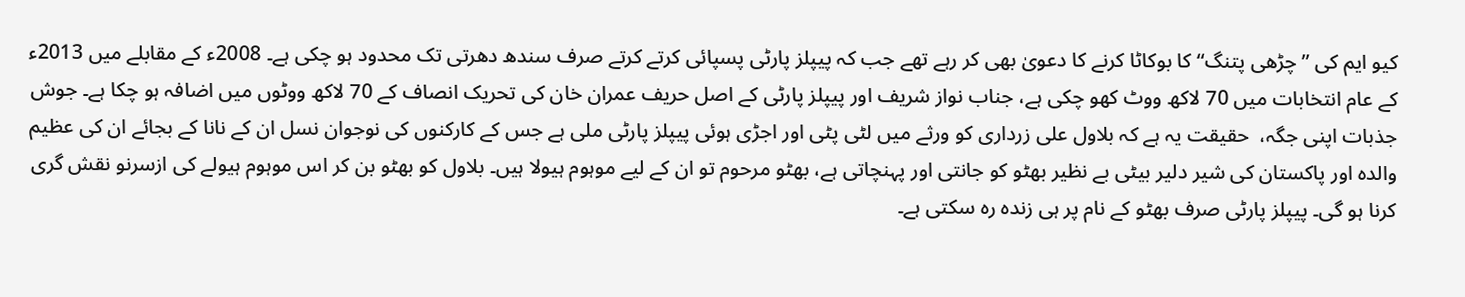کیو ایم کی ’’چڑھی پتنگ‘‘ کا بوکاٹا کرنے کا دعویٰ بھی کر رہے تھے جب کہ پیپلز پارٹی پسپائی کرتے کرتے صرف سندھ دھرتی تک محدود ہو چکی ہے۔ 2008ء کے مقابلے میں 2013ء کے عام انتخابات میں 70 لاکھ ووٹ کھو چکی ہے، جناب نواز شریف اور پیپلز پارٹی کے اصل حریف عمران خان کی تحریک انصاف کے 70 لاکھ ووٹوں میں اضافہ ہو چکا ہے۔ جوش جذبات اپنی جگہ،  حقیقت یہ ہے کہ بلاول علی زرداری کو ورثے میں لٹی پٹی اور اجڑی ہوئی پیپلز پارٹی ملی ہے جس کے کارکنوں کی نوجوان نسل ان کے نانا کے بجائے ان کی عظیم والدہ اور پاکستان کی شیر دلیر بیٹی بے نظیر بھٹو کو جانتی اور پہنچاتی ہے، بھٹو مرحوم تو ان کے لیے موہوم ہیولا ہیں۔ بلاول کو بھٹو بن کر اس موہوم ہیولے کی ازسرنو نقش گری کرنا ہو گی۔ پیپلز پارٹی صرف بھٹو کے نام پر ہی زندہ رہ سکتی ہے۔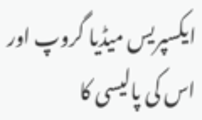ایکسپریس میڈیا گروپ اور اس کی پالیسی کا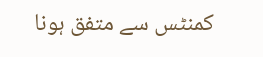کمنٹس سے متفق ہونا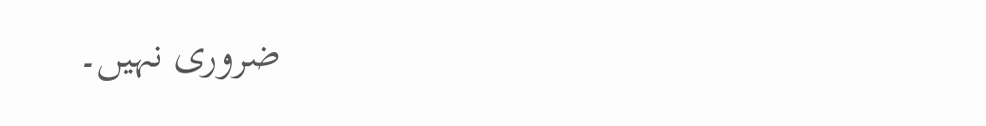ضروری نہیں۔